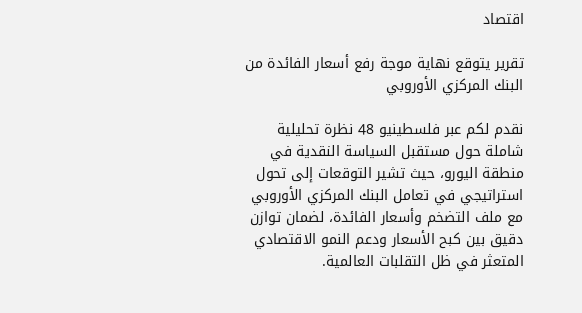اقتصاد

تقرير يتوقع نهاية موجة رفع أسعار الفائدة من البنك المركزي الأوروبي

نقدم لكم عبر فلسطينيو 48 نظرة تحليلية شاملة حول مستقبل السياسة النقدية في منطقة اليورو، حيث تشير التوقعات إلى تحول استراتيجي في تعامل البنك المركزي الأوروبي مع ملف التضخم وأسعار الفائدة، لضمان توازن دقيق بين كبح الأسعار ودعم النمو الاقتصادي المتعثر في ظل التقلبات العالمية.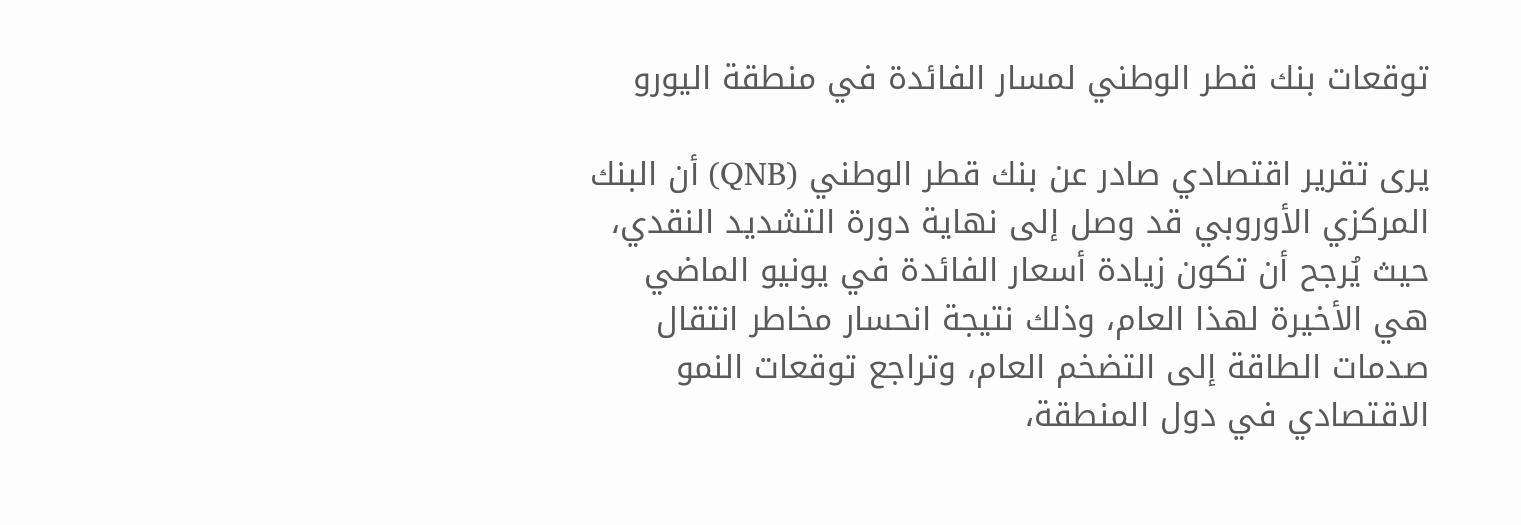توقعات بنك قطر الوطني لمسار الفائدة في منطقة اليورو

يرى تقرير اقتصادي صادر عن بنك قطر الوطني (QNB) أن البنك المركزي الأوروبي قد وصل إلى نهاية دورة التشديد النقدي، حيث يُرجح أن تكون زيادة أسعار الفائدة في يونيو الماضي هي الأخيرة لهذا العام، وذلك نتيجة انحسار مخاطر انتقال صدمات الطاقة إلى التضخم العام، وتراجع توقعات النمو الاقتصادي في دول المنطقة،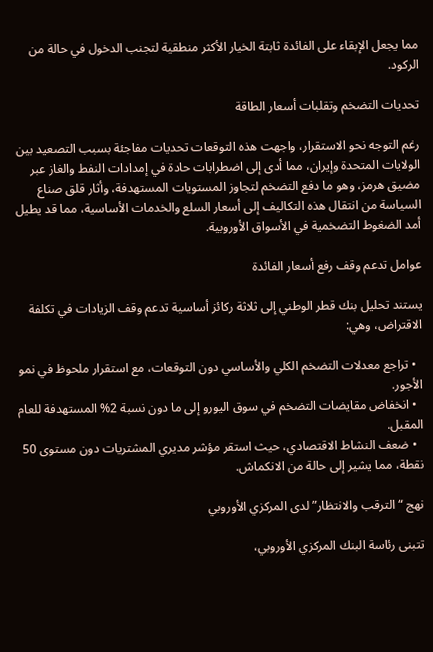مما يجعل الإبقاء على الفائدة ثابتة الخيار الأكثر منطقية لتجنب الدخول في حالة من الركود.

تحديات التضخم وتقلبات أسعار الطاقة

رغم التوجه نحو الاستقرار، واجهت هذه التوقعات تحديات مفاجئة بسبب التصعيد بين الولايات المتحدة وإيران، مما أدى إلى اضطرابات حادة في إمدادات النفط والغاز عبر مضيق هرمز، وهو ما دفع التضخم لتجاوز المستويات المستهدفة، وأثار قلق صناع السياسة من انتقال هذه التكاليف إلى أسعار السلع والخدمات الأساسية، مما قد يطيل أمد الضغوط التضخمية في الأسواق الأوروبية.

عوامل تدعم وقف رفع أسعار الفائدة

يستند تحليل بنك قطر الوطني إلى ثلاثة ركائز أساسية تدعم وقف الزيادات في تكلفة الاقتراض، وهي:

  • تراجع معدلات التضخم الكلي والأساسي دون التوقعات، مع استقرار ملحوظ في نمو الأجور.
  • انخفاض مقايضات التضخم في سوق اليورو إلى ما دون نسبة 2% المستهدفة للعام المقبل.
  • ضعف النشاط الاقتصادي، حيث استقر مؤشر مديري المشتريات دون مستوى 50 نقطة، مما يشير إلى حالة من الانكماش.

نهج “الترقب والانتظار” لدى المركزي الأوروبي

تتبنى رئاسة البنك المركزي الأوروبي،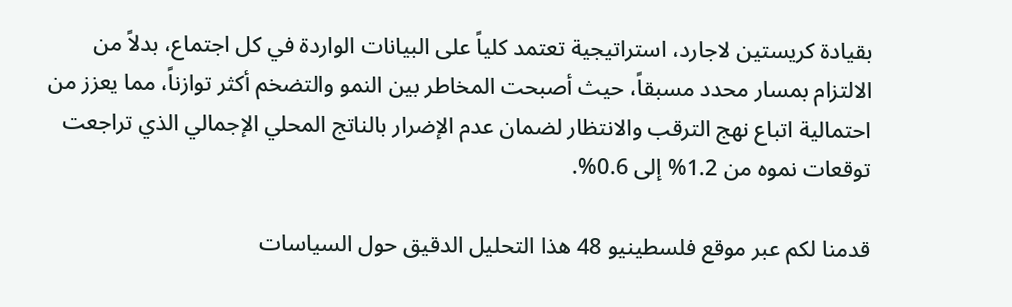بقيادة كريستين لاجارد، استراتيجية تعتمد كلياً على البيانات الواردة في كل اجتماع، بدلاً من الالتزام بمسار محدد مسبقاً، حيث أصبحت المخاطر بين النمو والتضخم أكثر توازناً، مما يعزز من احتمالية اتباع نهج الترقب والانتظار لضمان عدم الإضرار بالناتج المحلي الإجمالي الذي تراجعت توقعات نموه من 1.2% إلى 0.6%.

قدمنا لكم عبر موقع فلسطينيو 48 هذا التحليل الدقيق حول السياسات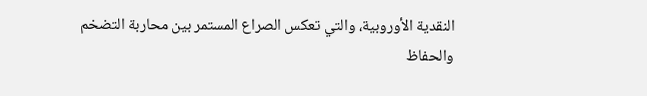النقدية الأوروبية، والتي تعكس الصراع المستمر بين محاربة التضخم والحفاظ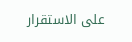على الاستقرار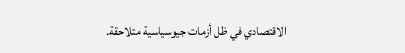الاقتصادي في ظل أزمات جيوسياسية متلاحقة.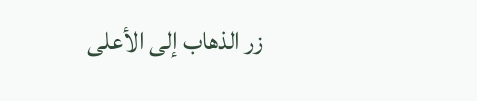زر الذهاب إلى الأعلى